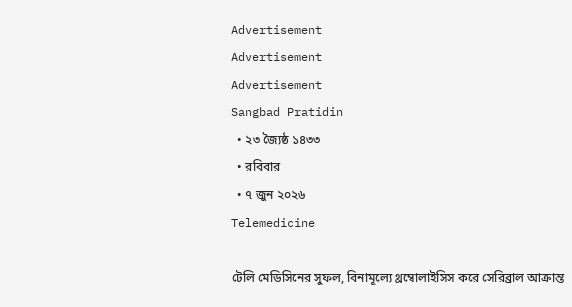Advertisement
Advertisement
Advertisement
Sangbad Pratidin
  • ২৩ জ্যৈষ্ঠ ১৪৩৩
  • রবিবার
  • ৭ জুন ২০২৬
Telemedicine

টেলি মেডিসিনের সুফল, বিনামূল্যে থ্রম্বোলাইসিস করে সেরিব্রাল আক্রান্ত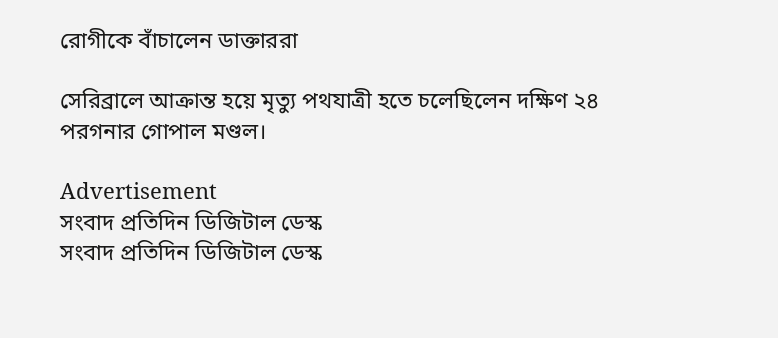রোগীকে বাঁচালেন ডাক্তাররা

সেরিব্রালে আক্রান্ত হয়ে মৃত্যু পথযাত্রী হতে চলেছিলেন দক্ষিণ ২৪ পরগনার গোপাল মণ্ডল।

Advertisement
সংবাদ প্রতিদিন ডিজিটাল ডেস্ক
সংবাদ প্রতিদিন ডিজিটাল ডেস্ক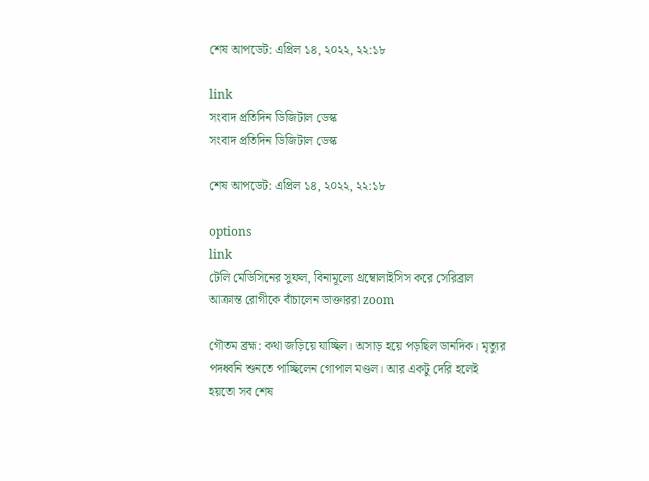শেষ আপডেট: এপ্রিল ১৪, ২০২২, ২২:১৮

link
সংবাদ প্রতিদিন ডিজিটাল ডেস্ক
সংবাদ প্রতিদিন ডিজিটাল ডেস্ক

শেষ আপডেট: এপ্রিল ১৪, ২০২২, ২২:১৮

options
link
টেলি মেডিসিনের সুফল, বিনামূল্যে থ্রম্বোলাইসিস করে সেরিব্রাল আক্রান্ত রোগীকে বাঁচালেন ডাক্তাররা zoom

গৌতম ব্রহ্ম: কথা জড়িয়ে যাচ্ছিল। অসাড় হয়ে পড়ছিল ডানদিক। মৃত্যুর পদধ্বনি শুনতে পাচ্ছিলেন গোপাল মণ্ডল। আর একটু দেরি হলেই হয়তো সব শেষ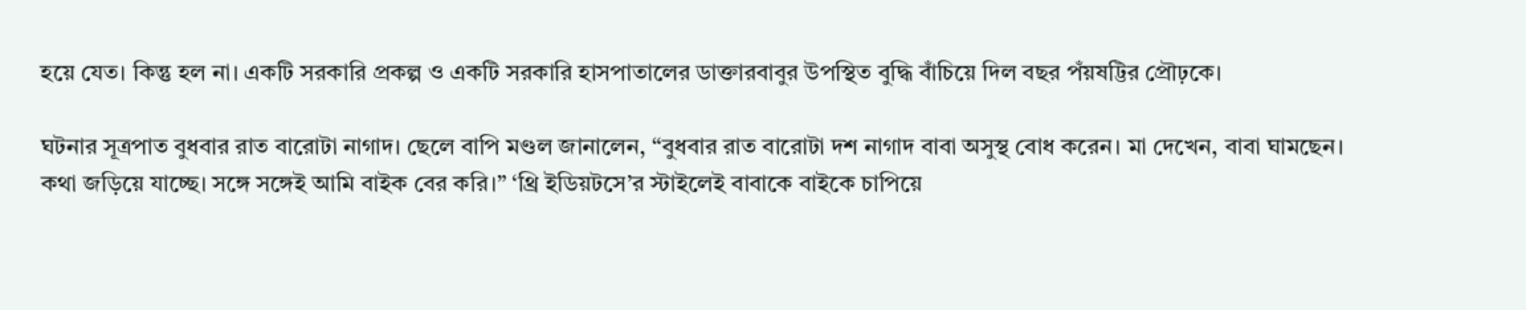হয়ে যেত। কিন্তু হল না। একটি সরকারি প্রকল্প ও একটি সরকারি হাসপাতালের ডাক্তারবাবুর উপস্থিত বুদ্ধি বাঁচিয়ে দিল বছর পঁয়ষট্টির প্রৌঢ়কে।

ঘটনার সূত্রপাত বুধবার রাত বারোটা নাগাদ। ছেলে বাপি মণ্ডল জানালেন, “বুধবার রাত বারোটা দশ নাগাদ বাবা অসুস্থ বোধ করেন। মা দেখেন, বাবা ঘামছেন। কথা জড়িয়ে যাচ্ছে। সঙ্গে সঙ্গেই আমি বাইক বের করি।” ‘থ্রি ইডিয়টসে’র স্টাইলেই বাবাকে বাইকে চাপিয়ে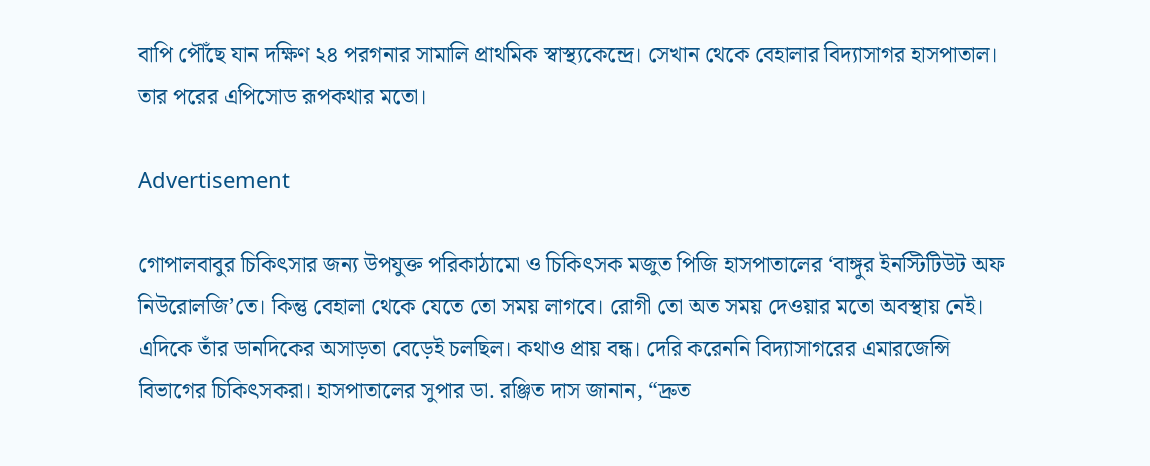বাপি পৌঁছে যান দক্ষিণ ২৪ পরগনার সামালি প্রাথমিক স্বাস্থ্যকেন্দ্রে। সেখান থেকে বেহালার বিদ্যাসাগর হাসপাতাল। তার পরের এপিসোড রূপকথার মতো।

Advertisement

গোপালবাবুর চিকিৎসার জন্য উপযুক্ত পরিকাঠামো ও চিকিৎসক মজুত পিজি হাসপাতালের ‘বাঙ্গুর ইনস্টিটিউট অফ নিউরোলজি’তে। কিন্তু বেহালা থেকে যেতে তো সময় লাগবে। রোগী তো অত সময় দেওয়ার মতো অবস্থায় নেই। এদিকে তাঁর ডানদিকের অসাড়তা বেড়েই চলছিল। কথাও প্রায় বন্ধ। দেরি করেননি বিদ্যাসাগরের এমারজেন্সি বিভাগের চিকিৎসকরা। হাসপাতালের সুপার ডা. রঞ্জিত দাস জানান, “দ্রুত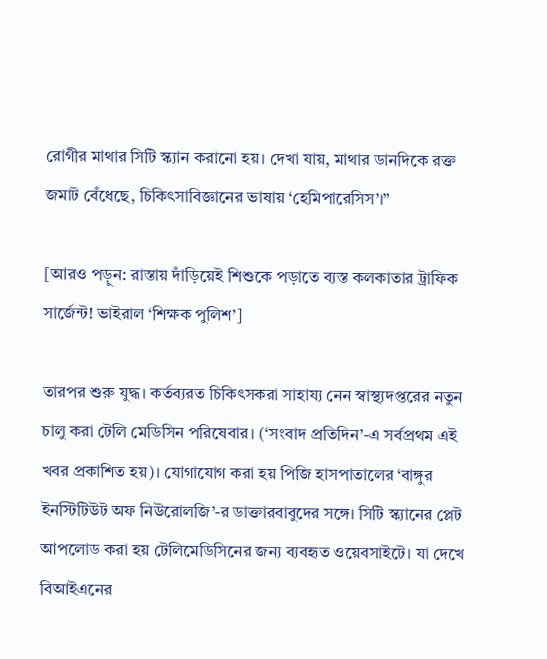রোগীর মাথার সিটি স্ক্যান করানো হয়। দেখা যায়, মাথার ডানদিকে রক্ত জমাট বেঁধেছে, চিকিৎসাবিজ্ঞানের ভাষায় ‘হেমিপারেসিস’।”

[আরও পড়ুন: রাস্তায় দাঁড়িয়েই শিশুকে পড়াতে ব্যস্ত কলকাতার ট্রাফিক সার্জেন্ট! ভাইরাল ‘শিক্ষক পুলিশ’]

তারপর শুরু যুদ্ধ। কর্তব্যরত চিকিৎসকরা সাহায্য নেন স্বাস্থ্যদপ্তরের নতুন চালু করা টেলি মেডিসিন পরিষেবার। (‘সংবাদ প্রতিদিন’-এ সর্বপ্রথম এই খবর প্রকাশিত হয়)। যোগাযোগ করা হয় পিজি হাসপাতালের ‘বাঙ্গুর ইনস্টিটিউট অফ নিউরোলজি’-র ডাক্তারবাবুদের সঙ্গে। সিটি স্ক্যানের প্লেট আপলোড করা হয় টেলিমেডিসিনের জন্য ব্যবহৃত ওয়েবসাইটে। যা দেখে বিআইএনের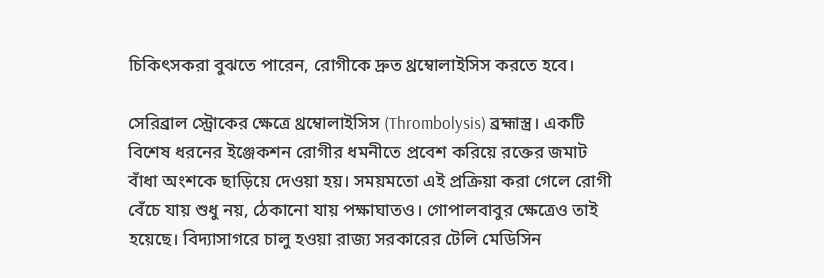চিকিৎসকরা বুঝতে পারেন, রোগীকে দ্রুত থ্রম্বোলাইসিস করতে হবে।

সেরিব্রাল স্ট্রোকের ক্ষেত্রে থ্রম্বোলাইসিস (Thrombolysis) ব্রহ্মাস্ত্র। একটি বিশেষ ধরনের ইঞ্জেকশন রোগীর ধমনীতে প্রবেশ করিয়ে রক্তের জমাট বাঁধা অংশকে ছাড়িয়ে দেওয়া হয়। সময়মতো এই প্রক্রিয়া করা গেলে রোগী বেঁচে যায় শুধু নয়, ঠেকানো যায় পক্ষাঘাতও। গোপালবাবুর ক্ষেত্রেও তাই হয়েছে। বিদ্যাসাগরে চালু হওয়া রাজ্য সরকারের টেলি মেডিসিন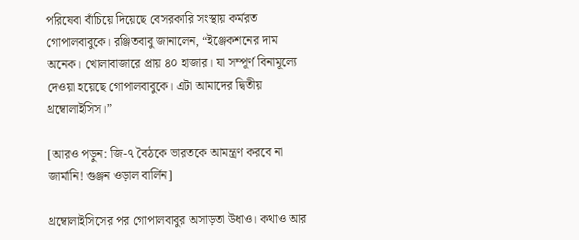পরিষেবা বাঁচিয়ে দিয়েছে বেসরকারি সংস্থায় কর্মরত গোপালবাবুকে। রঞ্জিতবাবু জানালেন, “ইঞ্জেকশনের দাম অনেক। খোলাবাজারে প্রায় ৪০ হাজার। যা সম্পূর্ণ বিনামূল্যে দেওয়া হয়েছে গোপালবাবুকে। এটা আমাদের দ্বিতীয় থ্রম্বোলাইসিস।”

[আরও পড়ুন: জি-৭ বৈঠকে ভারতকে আমন্ত্রণ করবে না জার্মানি! গুঞ্জন ওড়াল বার্লিন]

থ্রম্বোলাইসিসের পর গোপালবাবুর অসাড়তা উধাও। কথাও আর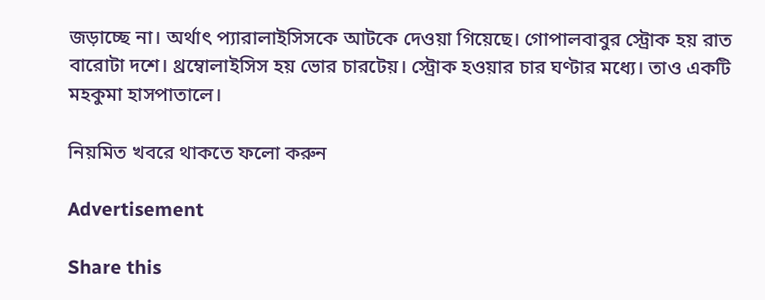জড়াচ্ছে না। অর্থাৎ প্যারালাইসিসকে আটকে দেওয়া গিয়েছে। গোপালবাবুর স্ট্রোক হয় রাত বারোটা দশে। থ্রম্বোলাইসিস হয় ভোর চারটেয়। স্ট্রোক হওয়ার চার ঘণ্টার মধ্যে। তাও একটি মহকুমা হাসপাতালে।

নিয়মিত খবরে থাকতে ফলো করুন

Advertisement

Share this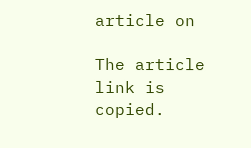article on

The article link is copied.